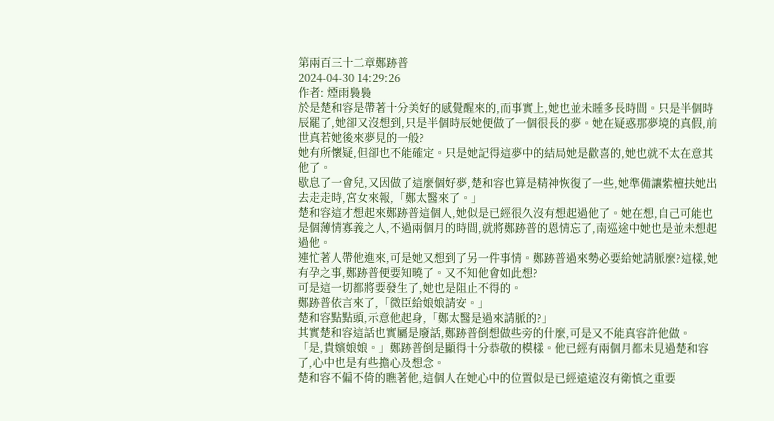第兩百三十二章鄭跡普
2024-04-30 14:29:26
作者: 煙雨裊裊
於是楚和容是帶著十分美好的感覺醒來的,而事實上,她也並未睡多長時間。只是半個時辰罷了,她卻又沒想到,只是半個時辰她便做了一個很長的夢。她在疑惑那夢境的真假,前世真若她後來夢見的一般?
她有所懷疑,但卻也不能確定。只是她記得這夢中的結局她是歡喜的,她也就不太在意其他了。
歇息了一會兒,又因做了這麼個好夢,楚和容也算是精神恢復了一些,她準備讓紫檀扶她出去走走時,宮女來報,「鄭太醫來了。」
楚和容這才想起來鄭跡普這個人,她似是已經很久沒有想起過他了。她在想,自己可能也是個薄情寡義之人,不過兩個月的時間,就將鄭跡普的恩情忘了,南巡途中她也是並未想起過他。
連忙著人帶他進來,可是她又想到了另一件事情。鄭跡普過來勢必要給她請脈麼?這樣,她有孕之事,鄭跡普便要知曉了。又不知他會如此想?
可是這一切都將要發生了,她也是阻止不得的。
鄭跡普依言來了,「微臣給娘娘請安。」
楚和容點點頭,示意他起身,「鄭太醫是過來請脈的?」
其實楚和容這話也實屬是廢話,鄭跡普倒想做些旁的什麼,可是又不能真容許他做。
「是,貴嬪娘娘。」鄭跡普倒是顯得十分恭敬的模樣。他已經有兩個月都未見過楚和容了,心中也是有些擔心及想念。
楚和容不偏不倚的瞧著他,這個人在她心中的位置似是已經遠遠沒有衛慎之重要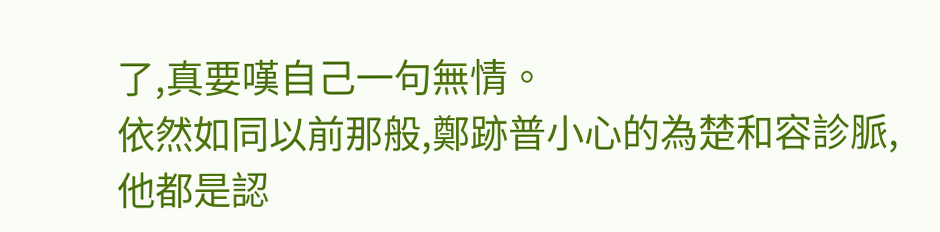了,真要嘆自己一句無情。
依然如同以前那般,鄭跡普小心的為楚和容診脈,他都是認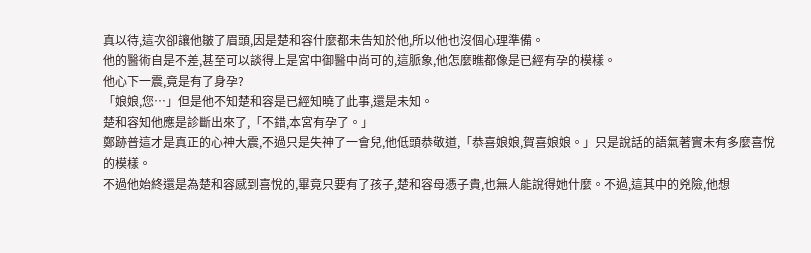真以待,這次卻讓他皺了眉頭,因是楚和容什麼都未告知於他,所以他也沒個心理準備。
他的醫術自是不差,甚至可以談得上是宮中御醫中尚可的,這脈象,他怎麼瞧都像是已經有孕的模樣。
他心下一震,竟是有了身孕?
「娘娘,您…」但是他不知楚和容是已經知曉了此事,還是未知。
楚和容知他應是診斷出來了,「不錯,本宮有孕了。」
鄭跡普這才是真正的心神大震,不過只是失神了一會兒,他低頭恭敬道,「恭喜娘娘,賀喜娘娘。」只是說話的語氣著實未有多麼喜悅的模樣。
不過他始終還是為楚和容感到喜悅的,畢竟只要有了孩子,楚和容母憑子貴,也無人能說得她什麼。不過,這其中的兇險,他想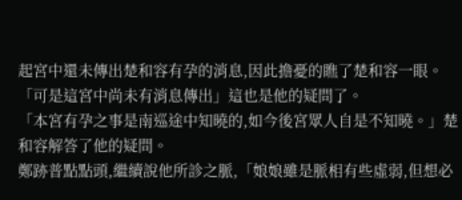起宮中還未傳出楚和容有孕的消息,因此擔憂的瞧了楚和容一眼。
「可是這宮中尚未有消息傳出」這也是他的疑問了。
「本宮有孕之事是南巡途中知曉的,如今後宮眾人自是不知曉。」楚和容解答了他的疑問。
鄭跡普點點頭,繼續說他所診之脈,「娘娘雖是脈相有些虛弱,但想必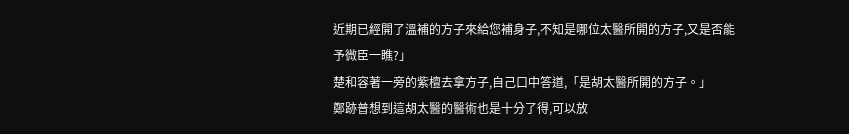近期已經開了溫補的方子來給您補身子,不知是哪位太醫所開的方子,又是否能予微臣一瞧?」
楚和容著一旁的紫檀去拿方子,自己口中答道,「是胡太醫所開的方子。」
鄭跡普想到這胡太醫的醫術也是十分了得,可以放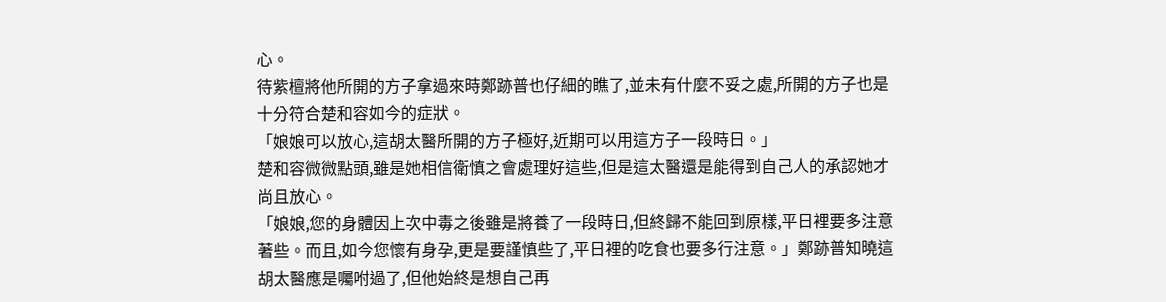心。
待紫檀將他所開的方子拿過來時鄭跡普也仔細的瞧了,並未有什麼不妥之處,所開的方子也是十分符合楚和容如今的症狀。
「娘娘可以放心,這胡太醫所開的方子極好,近期可以用這方子一段時日。」
楚和容微微點頭,雖是她相信衛慎之會處理好這些,但是這太醫還是能得到自己人的承認她才尚且放心。
「娘娘,您的身體因上次中毒之後雖是將養了一段時日,但終歸不能回到原樣,平日裡要多注意著些。而且,如今您懷有身孕,更是要謹慎些了,平日裡的吃食也要多行注意。」鄭跡普知曉這胡太醫應是囑咐過了,但他始終是想自己再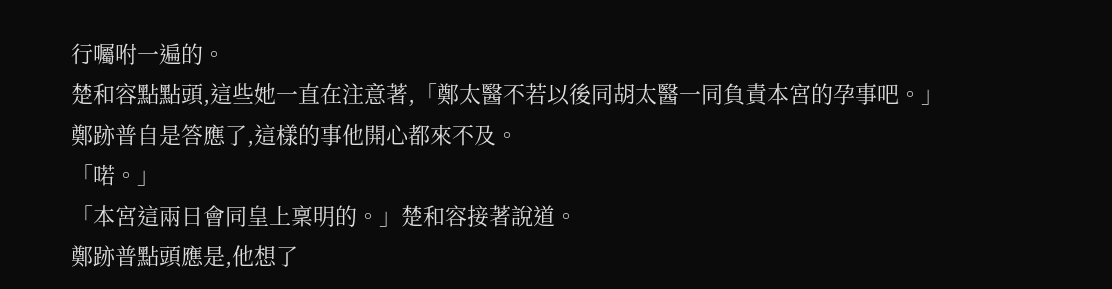行囑咐一遍的。
楚和容點點頭,這些她一直在注意著,「鄭太醫不若以後同胡太醫一同負責本宮的孕事吧。」
鄭跡普自是答應了,這樣的事他開心都來不及。
「喏。」
「本宮這兩日會同皇上稟明的。」楚和容接著說道。
鄭跡普點頭應是,他想了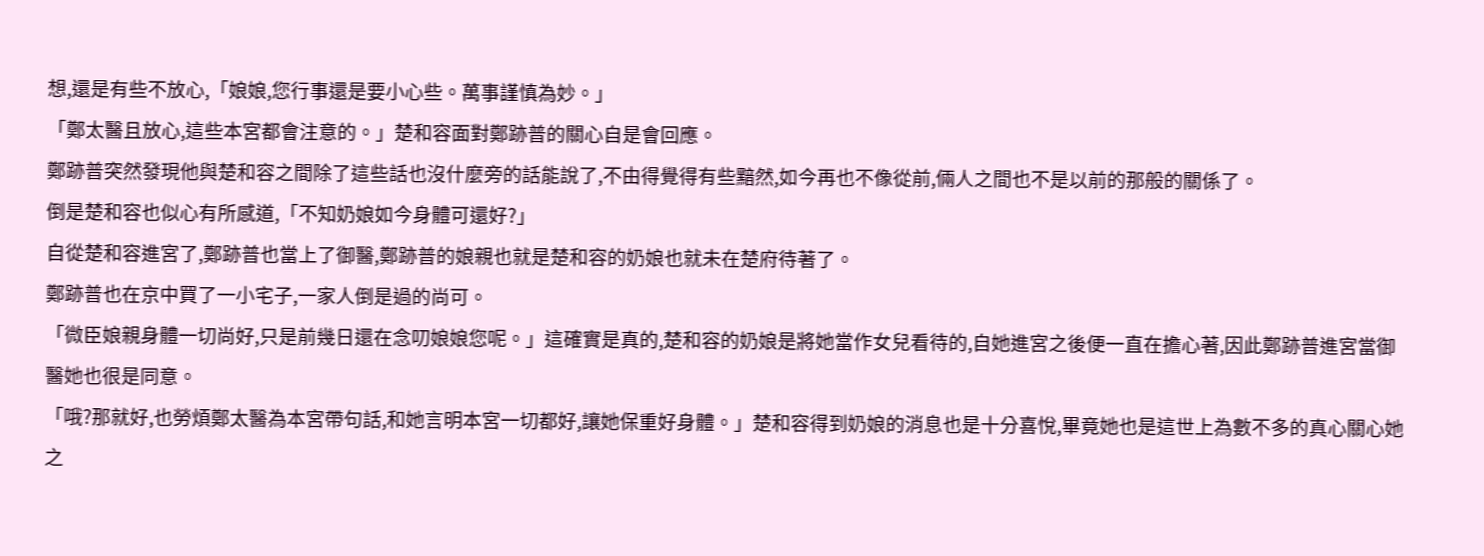想,還是有些不放心,「娘娘,您行事還是要小心些。萬事謹慎為妙。」
「鄭太醫且放心,這些本宮都會注意的。」楚和容面對鄭跡普的關心自是會回應。
鄭跡普突然發現他與楚和容之間除了這些話也沒什麼旁的話能說了,不由得覺得有些黯然,如今再也不像從前,倆人之間也不是以前的那般的關係了。
倒是楚和容也似心有所感道,「不知奶娘如今身體可還好?」
自從楚和容進宮了,鄭跡普也當上了御醫,鄭跡普的娘親也就是楚和容的奶娘也就未在楚府待著了。
鄭跡普也在京中買了一小宅子,一家人倒是過的尚可。
「微臣娘親身體一切尚好,只是前幾日還在念叨娘娘您呢。」這確實是真的,楚和容的奶娘是將她當作女兒看待的,自她進宮之後便一直在擔心著,因此鄭跡普進宮當御醫她也很是同意。
「哦?那就好,也勞煩鄭太醫為本宮帶句話,和她言明本宮一切都好,讓她保重好身體。」楚和容得到奶娘的消息也是十分喜悅,畢竟她也是這世上為數不多的真心關心她之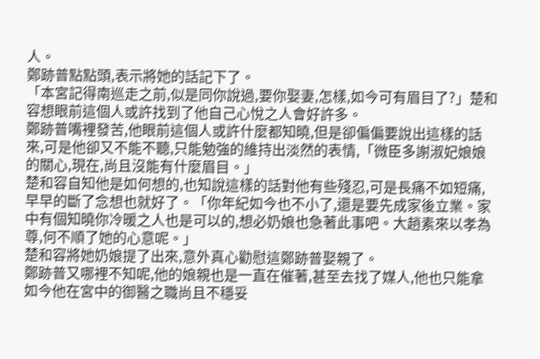人。
鄭跡普點點頭,表示將她的話記下了。
「本宮記得南巡走之前,似是同你說過,要你娶妻,怎樣,如今可有眉目了?」楚和容想眼前這個人或許找到了他自己心悅之人會好許多。
鄭跡普嘴裡發苦,他眼前這個人或許什麼都知曉,但是卻偏偏要說出這樣的話來,可是他卻又不能不聽,只能勉強的維持出淡然的表情,「微臣多謝淑妃娘娘的關心,現在,尚且沒能有什麼眉目。」
楚和容自知他是如何想的,也知說這樣的話對他有些殘忍,可是長痛不如短痛,早早的斷了念想也就好了。「你年紀如今也不小了,還是要先成家後立業。家中有個知曉你冷暖之人也是可以的,想必奶娘也急著此事吧。大趙素來以孝為尊,何不順了她的心意呢。」
楚和容將她奶娘提了出來,意外真心勸慰這鄭跡普娶親了。
鄭跡普又哪裡不知呢,他的娘親也是一直在催著,甚至去找了媒人,他也只能拿如今他在宮中的御醫之職尚且不穩妥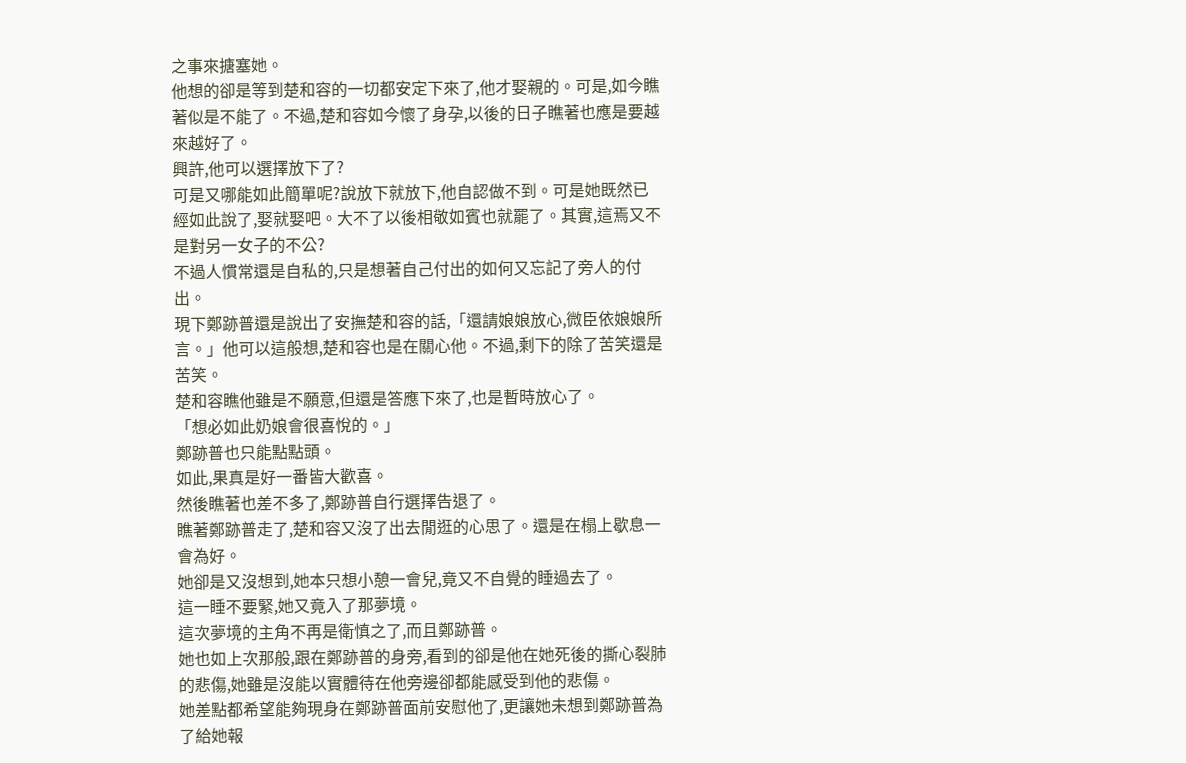之事來搪塞她。
他想的卻是等到楚和容的一切都安定下來了,他才娶親的。可是,如今瞧著似是不能了。不過,楚和容如今懷了身孕,以後的日子瞧著也應是要越來越好了。
興許,他可以選擇放下了?
可是又哪能如此簡單呢?說放下就放下,他自認做不到。可是她既然已經如此說了,娶就娶吧。大不了以後相敬如賓也就罷了。其實,這焉又不是對另一女子的不公?
不過人慣常還是自私的,只是想著自己付出的如何又忘記了旁人的付出。
現下鄭跡普還是說出了安撫楚和容的話,「還請娘娘放心,微臣依娘娘所言。」他可以這般想,楚和容也是在關心他。不過,剩下的除了苦笑還是苦笑。
楚和容瞧他雖是不願意,但還是答應下來了,也是暫時放心了。
「想必如此奶娘會很喜悅的。」
鄭跡普也只能點點頭。
如此,果真是好一番皆大歡喜。
然後瞧著也差不多了,鄭跡普自行選擇告退了。
瞧著鄭跡普走了,楚和容又沒了出去閒逛的心思了。還是在榻上歇息一會為好。
她卻是又沒想到,她本只想小憩一會兒,竟又不自覺的睡過去了。
這一睡不要緊,她又竟入了那夢境。
這次夢境的主角不再是衛慎之了,而且鄭跡普。
她也如上次那般,跟在鄭跡普的身旁,看到的卻是他在她死後的撕心裂肺的悲傷,她雖是沒能以實體待在他旁邊卻都能感受到他的悲傷。
她差點都希望能夠現身在鄭跡普面前安慰他了,更讓她未想到鄭跡普為了給她報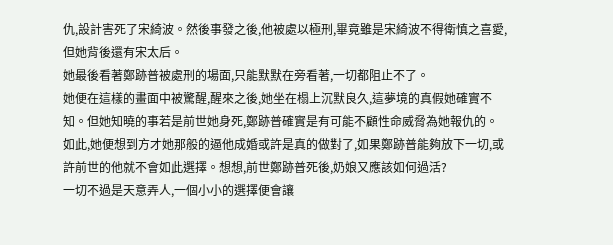仇,設計害死了宋綺波。然後事發之後,他被處以極刑,畢竟雖是宋綺波不得衛慎之喜愛,但她背後還有宋太后。
她最後看著鄭跡普被處刑的場面,只能默默在旁看著,一切都阻止不了。
她便在這樣的畫面中被驚醒,醒來之後,她坐在榻上沉默良久,這夢境的真假她確實不知。但她知曉的事若是前世她身死,鄭跡普確實是有可能不顧性命威脅為她報仇的。
如此,她便想到方才她那般的逼他成婚或許是真的做對了,如果鄭跡普能夠放下一切,或許前世的他就不會如此選擇。想想,前世鄭跡普死後,奶娘又應該如何過活?
一切不過是天意弄人,一個小小的選擇便會讓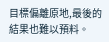目標偏離原地,最後的結果也難以預料。